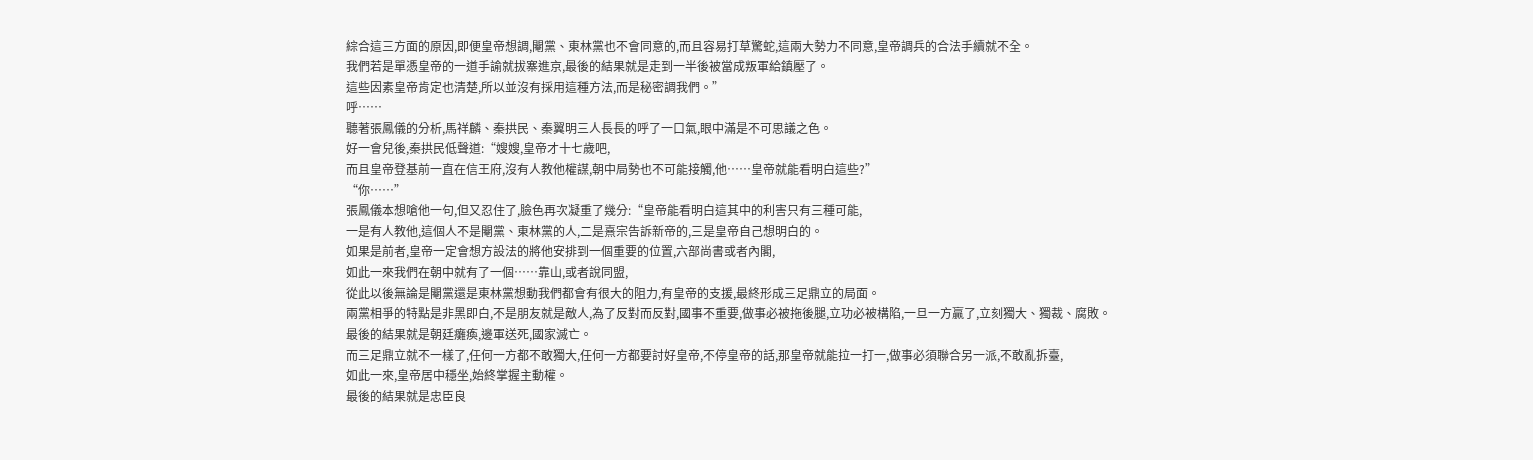綜合這三方面的原因,即便皇帝想調,閹黨、東林黨也不會同意的,而且容易打草驚蛇,這兩大勢力不同意,皇帝調兵的合法手續就不全。
我們若是單憑皇帝的一道手諭就拔寨進京,最後的結果就是走到一半後被當成叛軍給鎮壓了。
這些因素皇帝肯定也清楚,所以並沒有採用這種方法,而是秘密調我們。”
呼……
聽著張鳳儀的分析,馬祥麟、秦拱民、秦翼明三人長長的呼了一口氣,眼中滿是不可思議之色。
好一會兒後,秦拱民低聲道:“嫂嫂,皇帝才十七歲吧,
而且皇帝登基前一直在信王府,沒有人教他權謀,朝中局勢也不可能接觸,他……皇帝就能看明白這些?”
“你……”
張鳳儀本想嗆他一句,但又忍住了,臉色再次凝重了幾分:“皇帝能看明白這其中的利害只有三種可能,
一是有人教他,這個人不是閹黨、東林黨的人,二是熹宗告訴新帝的,三是皇帝自己想明白的。
如果是前者,皇帝一定會想方設法的將他安排到一個重要的位置,六部尚書或者內閣,
如此一來我們在朝中就有了一個……靠山,或者說同盟,
從此以後無論是閹黨還是東林黨想動我們都會有很大的阻力,有皇帝的支援,最終形成三足鼎立的局面。
兩黨相爭的特點是非黑即白,不是朋友就是敵人,為了反對而反對,國事不重要,做事必被拖後腿,立功必被構陷,一旦一方贏了,立刻獨大、獨裁、腐敗。
最後的結果就是朝廷癱瘓,邊軍送死,國家滅亡。
而三足鼎立就不一樣了,任何一方都不敢獨大,任何一方都要討好皇帝,不停皇帝的話,那皇帝就能拉一打一,做事必須聯合另一派,不敢亂拆臺,
如此一來,皇帝居中穩坐,始終掌握主動權。
最後的結果就是忠臣良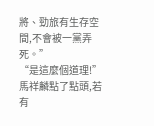將、勁旅有生存空間,不會被一黨弄死。”
“是這麼個道理!”
馬祥麟點了點頭,若有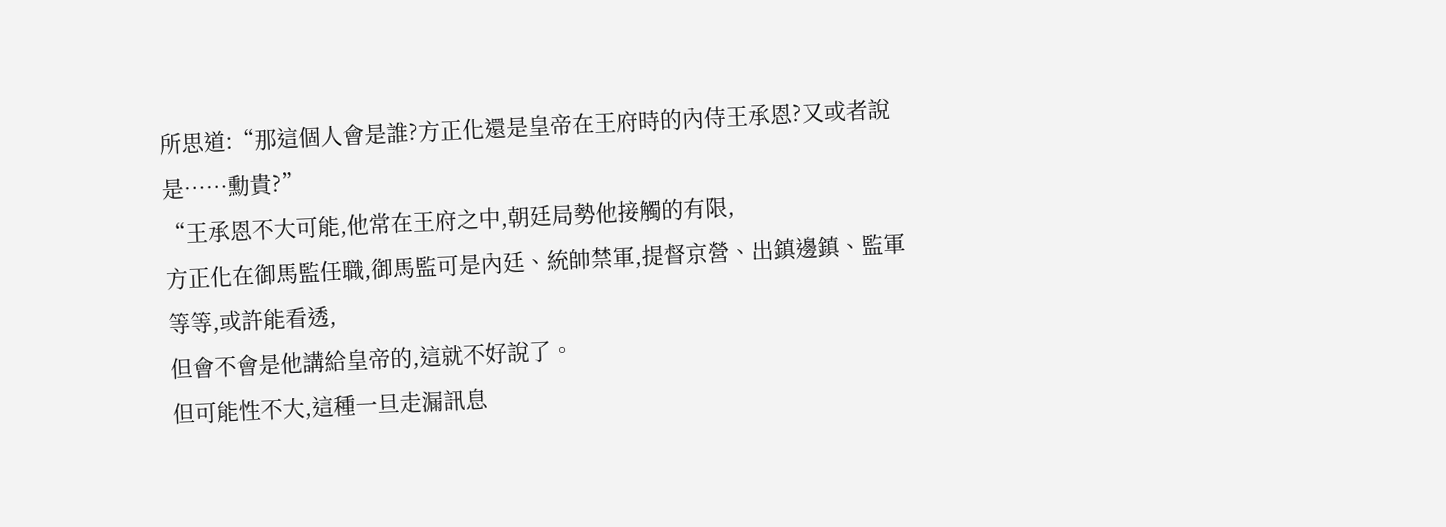所思道:“那這個人會是誰?方正化還是皇帝在王府時的內侍王承恩?又或者說是……勳貴?”
“王承恩不大可能,他常在王府之中,朝廷局勢他接觸的有限,
方正化在御馬監任職,御馬監可是內廷、統帥禁軍,提督京營、出鎮邊鎮、監軍等等,或許能看透,
但會不會是他講給皇帝的,這就不好說了。
但可能性不大,這種一旦走漏訊息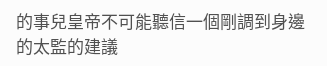的事兒皇帝不可能聽信一個剛調到身邊的太監的建議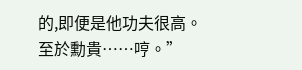的,即便是他功夫很高。
至於勳貴……哼。”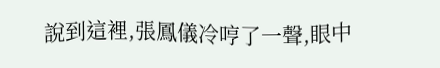說到這裡,張鳳儀冷哼了一聲,眼中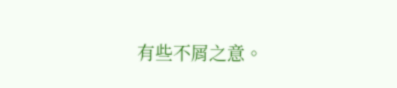有些不屑之意。